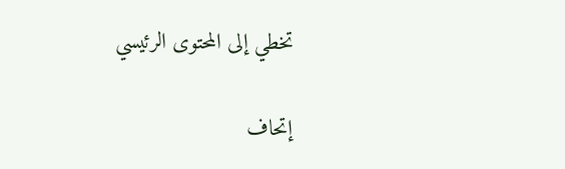تخطي إلى المحتوى الرئيسي

إتحاف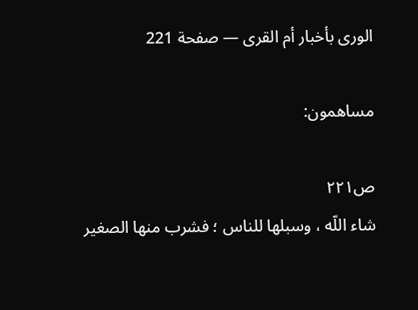الورى بأخبار أم القرى — صفحة 221

مساهمون:

ص٢٢١
شاء اللّه ، وسبلها للناس ؛ فشرب منها الصغير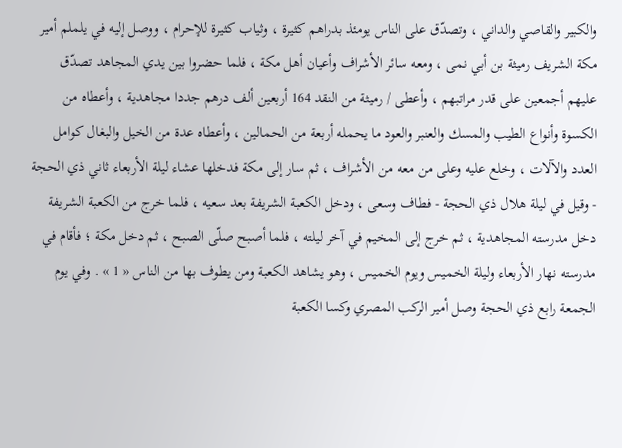والكبير والقاصي والداني ، وتصدّق على الناس يومئذ بدراهم كثيرة ، وثياب كثيرة للإحرام ، ووصل إليه في يلملم أمير مكة الشريف رميثة بن أبي نمى ، ومعه سائر الأشراف وأعيان أهل مكة ، فلما حضروا بين يدي المجاهد تصدّق عليهم أجمعين على قدر مراتبهم ، وأعطى / رميثة من النقد 164 أربعين ألف درهم جددا مجاهدية ، وأعطاه من الكسوة وأنواع الطيب والمسك والعنبر والعود ما يحمله أربعة من الحمالين ، وأعطاه عدة من الخيل والبغال كوامل العدد والآلات ، وخلع عليه وعلى من معه من الأشراف ، ثم سار إلى مكة فدخلها عشاء ليلة الأربعاء ثاني ذي الحجة - وقيل في ليلة هلال ذي الحجة - فطاف وسعى ، ودخل الكعبة الشريفة بعد سعيه ، فلما خرج من الكعبة الشريفة دخل مدرسته المجاهدية ، ثم خرج إلى المخيم في آخر ليلته ، فلما أصبح صلّى الصبح ، ثم دخل مكة ؛ فأقام في مدرسته نهار الأربعاء وليلة الخميس ويوم الخميس ، وهو يشاهد الكعبة ومن يطوف بها من الناس « 1 » . وفي يوم الجمعة رابع ذي الحجة وصل أمير الركب المصري وكسا الكعبة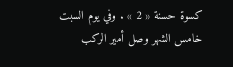كسوة حسنة « 2 » . وفي يوم السبت خامس الشهر وصل أمير الركب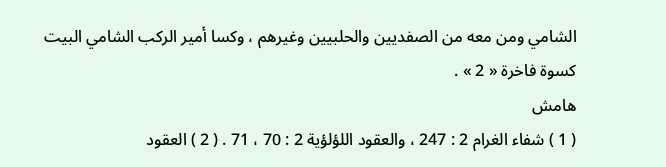الشامي ومن معه من الصفديين والحلبيين وغيرهم ، وكسا أمير الركب الشامي البيت كسوة فاخرة « 2 » .
هامش
( 1 ) شفاء الغرام 2 : 247 ، والعقود اللؤلؤية 2 : 70 ، 71 . ( 2 ) العقود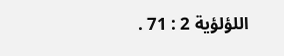اللؤلؤية 2 : 71 .